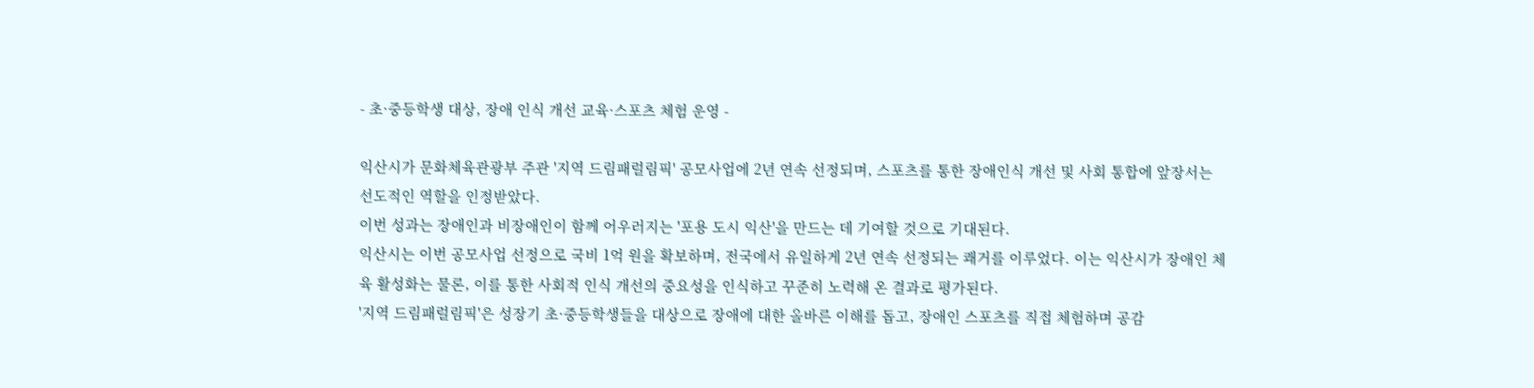- 초·중등학생 대상, 장애 인식 개선 교육·스포츠 체험 운영 -

익산시가 문화체육관광부 주관 '지역 드림패럴림픽' 공모사업에 2년 연속 선정되며, 스포츠를 통한 장애인식 개선 및 사회 통합에 앞장서는 선도적인 역할을 인정받았다.
이번 성과는 장애인과 비장애인이 함께 어우러지는 '포용 도시 익산'을 만드는 데 기여할 것으로 기대된다.
익산시는 이번 공모사업 선정으로 국비 1억 원을 확보하며, 전국에서 유일하게 2년 연속 선정되는 쾌거를 이루었다. 이는 익산시가 장애인 체육 활성화는 물론, 이를 통한 사회적 인식 개선의 중요성을 인식하고 꾸준히 노력해 온 결과로 평가된다.
'지역 드림패럴림픽'은 성장기 초·중등학생들을 대상으로 장애에 대한 올바른 이해를 돕고, 장애인 스포츠를 직접 체험하며 공감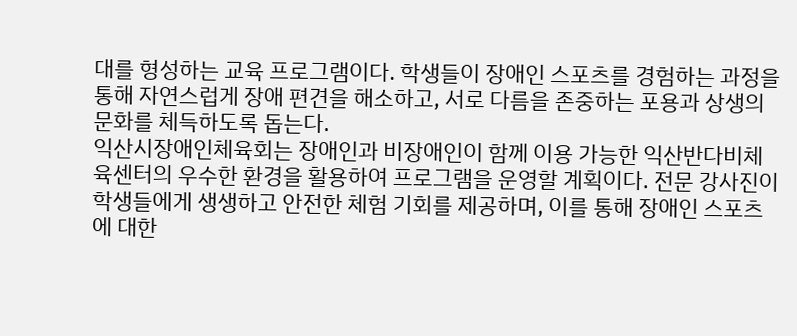대를 형성하는 교육 프로그램이다. 학생들이 장애인 스포츠를 경험하는 과정을 통해 자연스럽게 장애 편견을 해소하고, 서로 다름을 존중하는 포용과 상생의 문화를 체득하도록 돕는다.
익산시장애인체육회는 장애인과 비장애인이 함께 이용 가능한 익산반다비체육센터의 우수한 환경을 활용하여 프로그램을 운영할 계획이다. 전문 강사진이 학생들에게 생생하고 안전한 체험 기회를 제공하며, 이를 통해 장애인 스포츠에 대한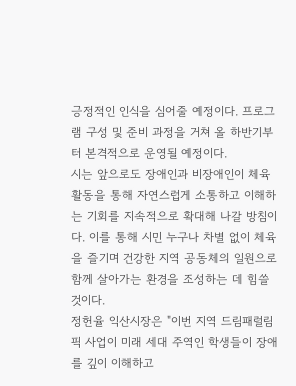긍정적인 인식을 심어줄 예정이다. 프로그램 구성 및 준비 과정을 거쳐 올 하반기부터 본격적으로 운영될 예정이다.
시는 앞으로도 장애인과 비장애인이 체육 활동을 통해 자연스럽게 소통하고 이해하는 기회를 지속적으로 확대해 나갈 방침이다. 이를 통해 시민 누구나 차별 없이 체육을 즐기며 건강한 지역 공동체의 일원으로 함께 살아가는 환경을 조성하는 데 힘쓸 것이다.
정헌율 익산시장은 "이번 지역 드림패럴림픽 사업이 미래 세대 주역인 학생들이 장애를 깊이 이해하고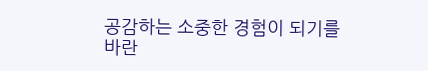공감하는 소중한 경험이 되기를 바란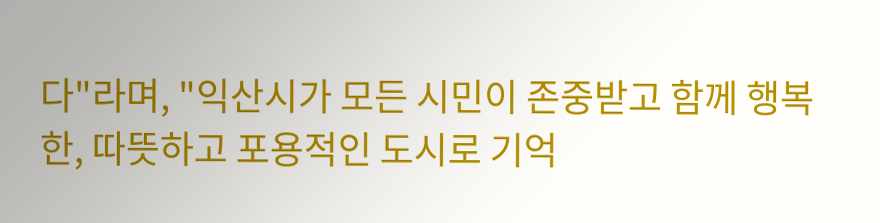다"라며, "익산시가 모든 시민이 존중받고 함께 행복한, 따뜻하고 포용적인 도시로 기억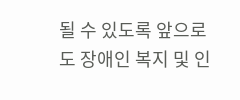될 수 있도록 앞으로도 장애인 복지 및 인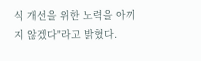식 개선을 위한 노력을 아끼지 않겠다"라고 밝혔다.